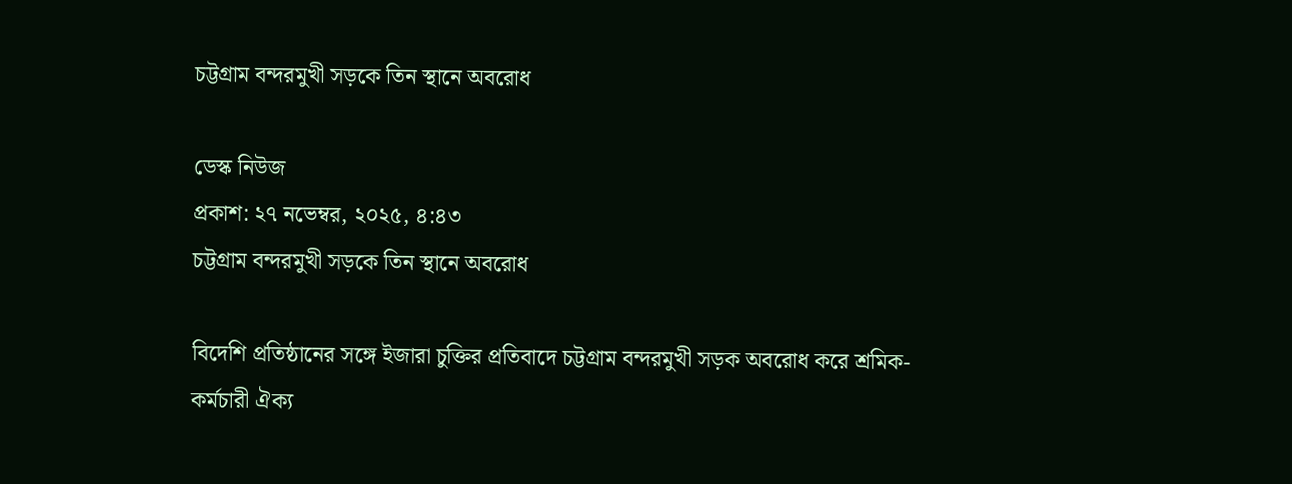চট্টগ্রাম বন্দরমুখী সড়কে তিন স্থানে অবরোধ

ডেস্ক নিউজ
প্রকাশ: ২৭ নভেম্বর, ২০২৫, ৪:৪৩
চট্টগ্রাম বন্দরমুখী সড়কে তিন স্থানে অবরোধ

বিদেশি প্রতিষ্ঠানের সঙ্গে ইজারা চুক্তির প্রতিবাদে চট্টগ্রাম বন্দরমুখী সড়ক অবরোধ করে শ্রমিক-কর্মচারী ঐক্য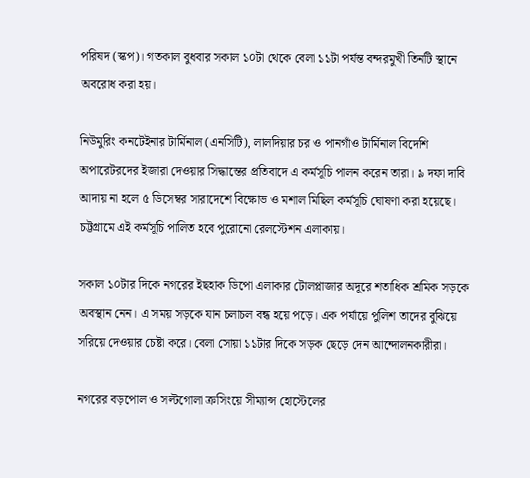পরিষদ (স্কপ)। গতকাল বুধবার সকাল ১০টা থেকে বেলা ১১টা পর্যন্ত বন্দরমুখী তিনটি স্থানে অবরোধ করা হয়।

নিউমুরিং কনটেইনার টার্মিনাল (এনসিটি), লালদিয়ার চর ও পানগাঁও টার্মিনাল বিদেশি অপারেটরদের ইজারা দেওয়ার সিদ্ধান্তের প্রতিবাদে এ কর্মসূচি পালন করেন তারা। ৯ দফা দাবি আদায় না হলে ৫ ডিসেম্বর সারাদেশে বিক্ষোভ ও মশাল মিছিল কর্মসূচি ঘোষণা করা হয়েছে। চট্টগ্রামে এই কর্মসূচি পালিত হবে পুরোনো রেলস্টেশন এলাকায়।

সকাল ১০টার দিকে নগরের ইছহাক ডিপো এলাকার টোলপ্লাজার অদূরে শতাধিক শ্রমিক সড়কে অবস্থান নেন। এ সময় সড়কে যান চলাচল বন্ধ হয়ে পড়ে। এক পর্যায়ে পুলিশ তাদের বুঝিয়ে সরিয়ে দেওয়ার চেষ্টা করে। বেলা সোয়া ১১টার দিকে সড়ক ছেড়ে দেন আন্দোলনকারীরা।

নগরের বড়পোল ও সল্টগোলা ক্রসিংয়ে সীম্যান্স হোস্টেলের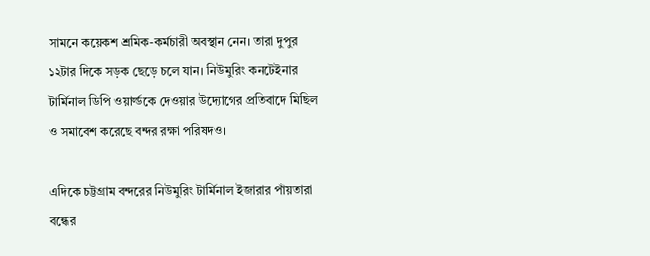সামনে কয়েকশ শ্রমিক-কর্মচারী অবস্থান নেন। তারা দুপুর ১২টার দিকে সড়ক ছেড়ে চলে যান। নিউমুরিং কনটেইনার টার্মিনাল ডিপি ওয়ার্ল্ডকে দেওয়ার উদ্যোগের প্রতিবাদে মিছিল ও সমাবেশ করেছে বন্দর রক্ষা পরিষদও।

এদিকে চট্টগ্রাম বন্দরের নিউমুরিং টার্মিনাল ইজারার পাঁয়তারা বন্ধের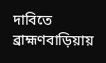দাবিতে ব্রাহ্মণবাড়িয়ায়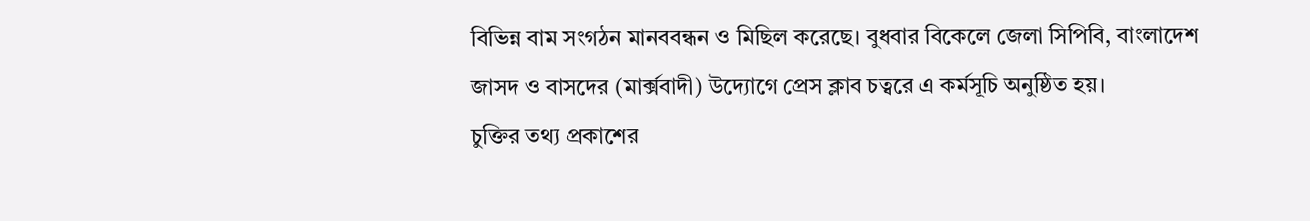বিভিন্ন বাম সংগঠন মানববন্ধন ও মিছিল করেছে। বুধবার বিকেলে জেলা সিপিবি, বাংলাদেশ জাসদ ও বাসদের (মার্ক্সবাদী) উদ্যোগে প্রেস ক্লাব চত্বরে এ কর্মসূচি অনুষ্ঠিত হয়।
চুক্তির তথ্য প্রকাশের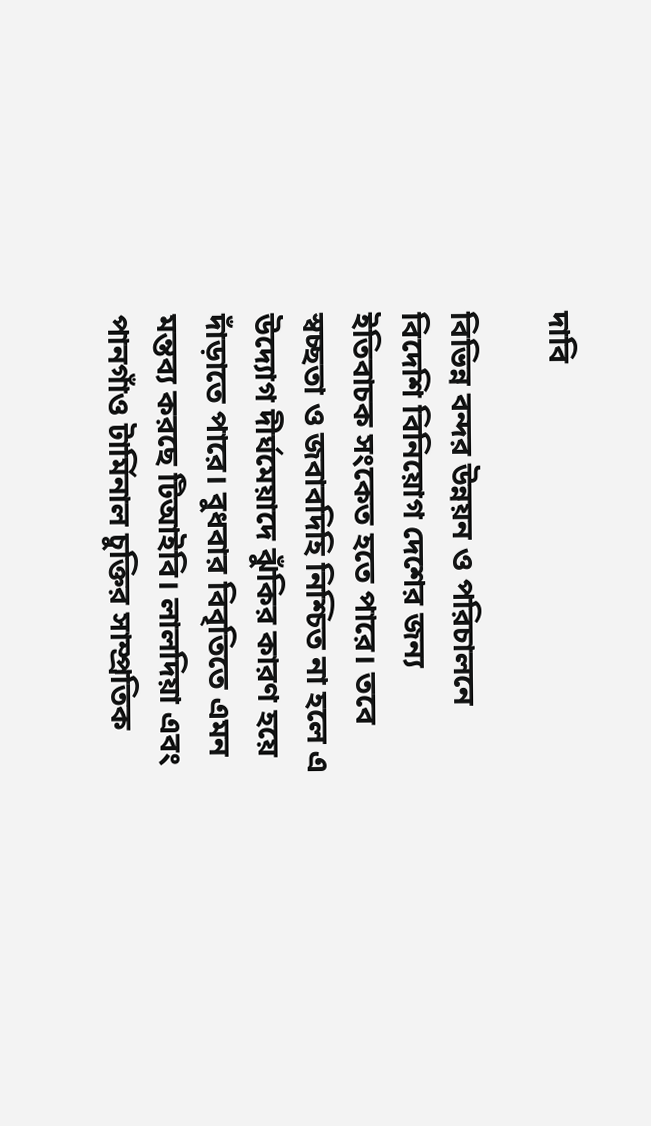দাবি

বিভিন্ন বন্দর উন্নয়ন ও পরিচালনে বিদেশি বিনিয়োগ দেশের জন্য ইতিবাচক সংকেত হতে পারে। তবে স্বচ্ছতা ও জবাবদিহি নিশ্চিত না হলে এ উদ্যোগ দীর্ঘমেয়াদে ঝুঁকির কারণ হয়ে দাঁড়াতে পারে। বুধবার বিবৃতিতে এমন মন্তব্য করছে টিআইবি। লালদিয়া এবং পানগাঁও টার্মিনাল চুক্তির সাম্প্রতিক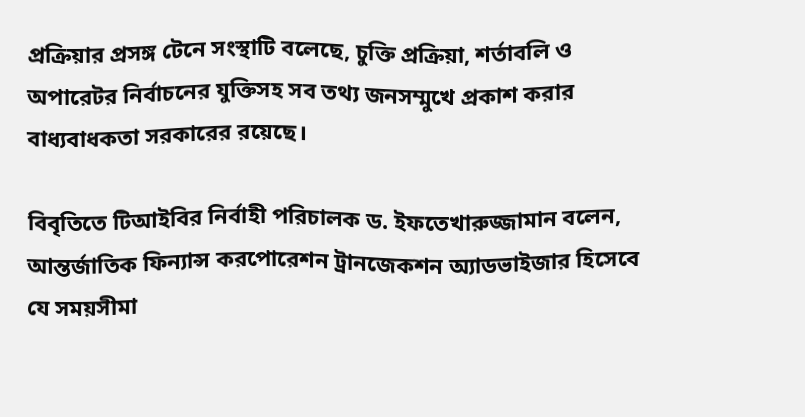প্রক্রিয়ার প্রসঙ্গ টেনে সংস্থাটি বলেছে, চুক্তি প্রক্রিয়া, শর্তাবলি ও অপারেটর নির্বাচনের যুক্তিসহ সব তথ্য জনসম্মুখে প্রকাশ করার বাধ্যবাধকতা সরকারের রয়েছে।

বিবৃতিতে টিআইবির নির্বাহী পরিচালক ড. ইফতেখারুজ্জামান বলেন, আন্তর্জাতিক ফিন্যান্স করপোরেশন ট্রানজেকশন অ্যাডভাইজার হিসেবে যে সময়সীমা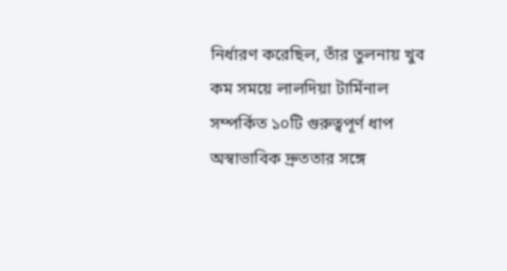নির্ধারণ করেছিল, তাঁর তুলনায় খুব কম সময়ে লালদিয়া টার্মিনাল সম্পর্কিত ১০টি গুরুত্বপূর্ণ ধাপ অস্বাভাবিক দ্রুততার সঙ্গে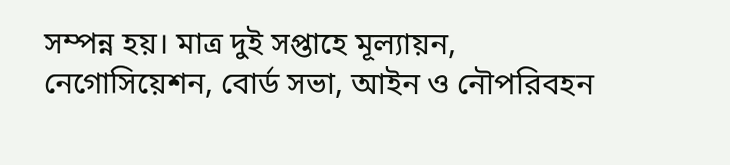সম্পন্ন হয়। মাত্র দুই সপ্তাহে মূল্যায়ন, নেগোসিয়েশন, বোর্ড সভা, আইন ও নৌপরিবহন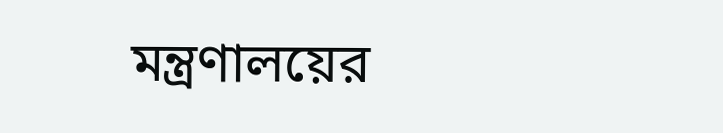মন্ত্রণালয়ের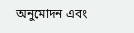অনুমোদন এবং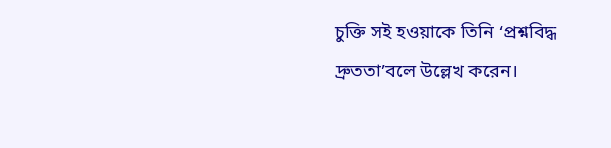চুক্তি সই হওয়াকে তিনি ‘প্রশ্নবিদ্ধ দ্রুততা’বলে উল্লেখ করেন।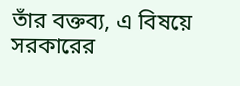তাঁর বক্তব্য, এ বিষয়ে সরকারের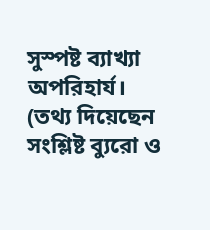সুস্পষ্ট ব্যাখ্যা অপরিহার্য।
(তথ্য দিয়েছেন সংশ্লিষ্ট ব্যুরো ও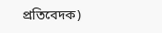প্রতিবেদক)